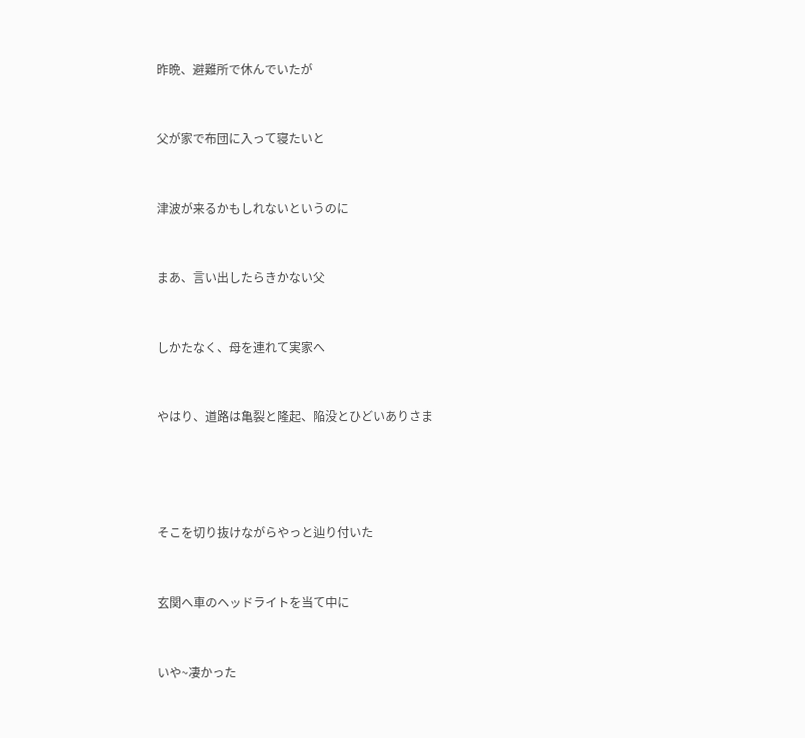昨晩、避難所で休んでいたが


父が家で布団に入って寝たいと


津波が来るかもしれないというのに


まあ、言い出したらきかない父


しかたなく、母を連れて実家へ


やはり、道路は亀裂と隆起、陥没とひどいありさま




そこを切り抜けながらやっと辿り付いた


玄関へ車のヘッドライトを当て中に


いや~凄かった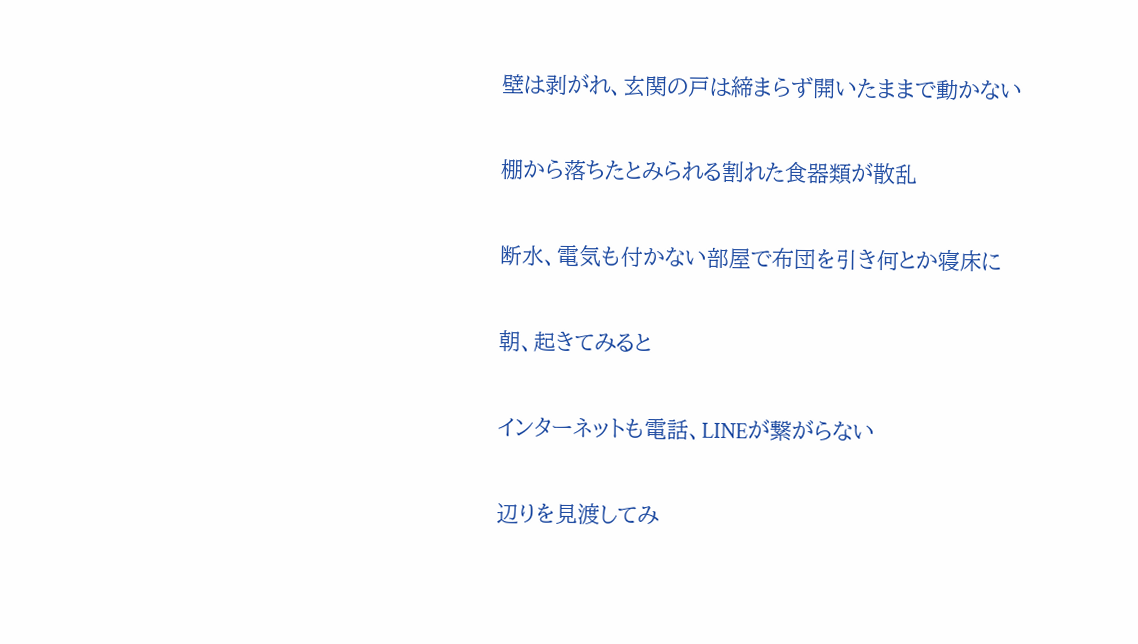壁は剥がれ、玄関の戸は締まらず開いたままで動かない


棚から落ちたとみられる割れた食器類が散乱


断水、電気も付かない部屋で布団を引き何とか寝床に


朝、起きてみると


インターネットも電話、LINEが繋がらない


辺りを見渡してみ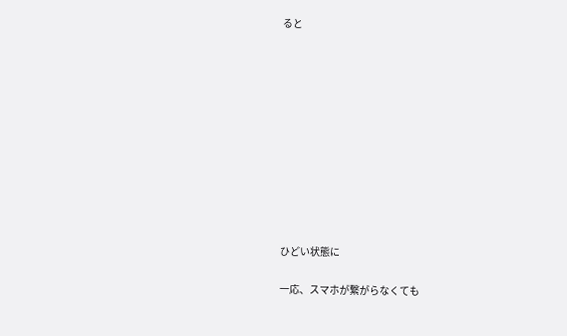ると











ひどい状態に

一応、スマホが繋がらなくても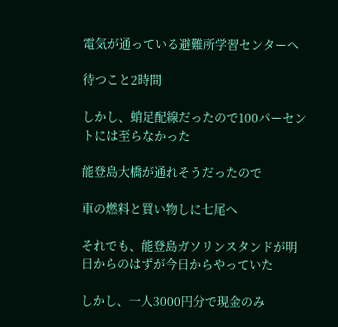電気が通っている避難所学習センターへ

待つこと2時間

しかし、蛸足配線だったので100パーセントには至らなかった

能登島大橋が通れそうだったので

車の燃料と買い物しに七尾へ

それでも、能登島ガソリンスタンドが明日からのはずが今日からやっていた

しかし、一人3000円分で現金のみ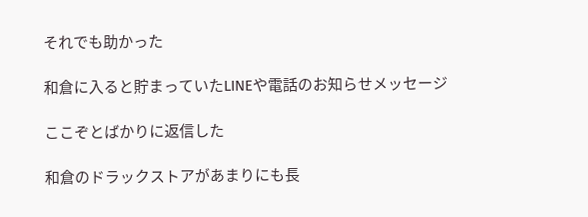それでも助かった

和倉に入ると貯まっていたLINEや電話のお知らせメッセージ

ここぞとばかりに返信した

和倉のドラックストアがあまりにも長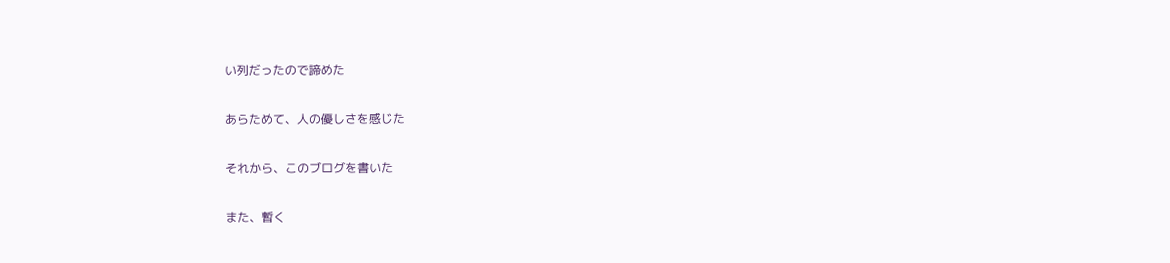い列だったので諦めた

あらためて、人の優しさを感じた

それから、このブログを書いた

また、暫く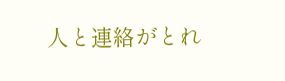人と連絡がとれ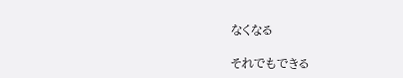なくなる

それでもできる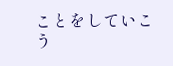ことをしていこう